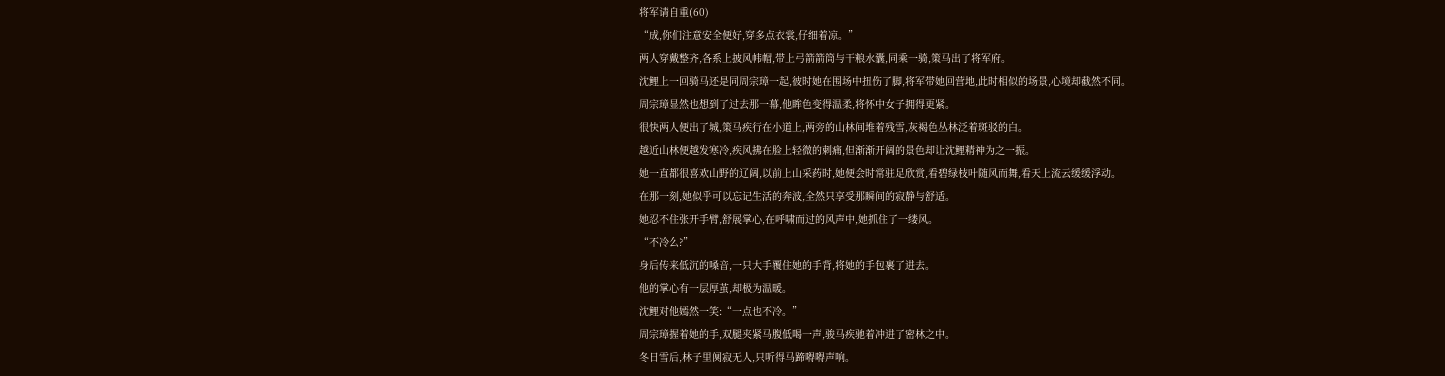将军请自重(60)
“成,你们注意安全便好,穿多点衣裳,仔细着凉。”
两人穿戴整齐,各系上披风帏帽,带上弓箭箭筒与干粮水囊,同乘一骑,策马出了将军府。
沈鲤上一回骑马还是同周宗璋一起,彼时她在围场中扭伤了脚,将军带她回营地,此时相似的场景,心境却截然不同。
周宗璋显然也想到了过去那一幕,他眸色变得温柔,将怀中女子拥得更紧。
很快两人便出了城,策马疾行在小道上,两旁的山林间堆着残雪,灰褐色丛林泛着斑驳的白。
越近山林便越发寒冷,疾风拂在脸上轻微的刺痛,但渐渐开阔的景色却让沈鲤精神为之一振。
她一直都很喜欢山野的辽阔,以前上山采药时,她便会时常驻足欣赏,看碧绿枝叶随风而舞,看天上流云缓缓浮动。
在那一刻,她似乎可以忘记生活的奔波,全然只享受那瞬间的寂静与舒适。
她忍不住张开手臂,舒展掌心,在呼啸而过的风声中,她抓住了一缕风。
“不冷么?”
身后传来低沉的嗓音,一只大手覆住她的手背,将她的手包裹了进去。
他的掌心有一层厚茧,却极为温暖。
沈鲤对他嫣然一笑:“一点也不冷。”
周宗璋握着她的手,双腿夹紧马腹低喝一声,骏马疾驰着冲进了密林之中。
冬日雪后,林子里阒寂无人,只听得马蹄嘚嘚声响。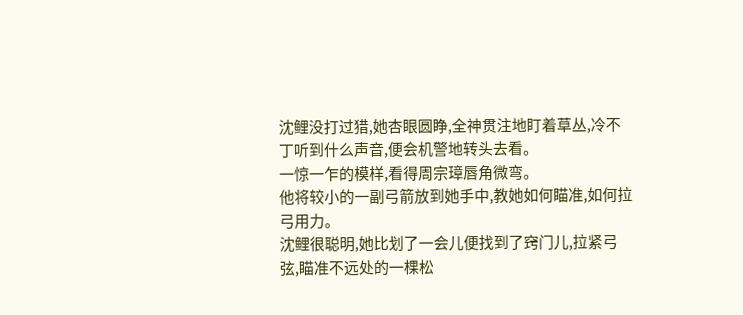沈鲤没打过猎,她杏眼圆睁,全神贯注地盯着草丛,冷不丁听到什么声音,便会机警地转头去看。
一惊一乍的模样,看得周宗璋唇角微弯。
他将较小的一副弓箭放到她手中,教她如何瞄准,如何拉弓用力。
沈鲤很聪明,她比划了一会儿便找到了窍门儿,拉紧弓弦,瞄准不远处的一棵松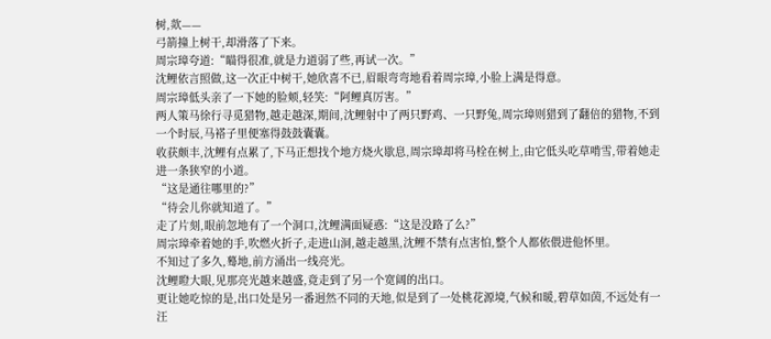树,欻——
弓箭撞上树干,却滑落了下来。
周宗璋夸道:“瞄得很准,就是力道弱了些,再试一次。”
沈鲤依言照做,这一次正中树干,她欣喜不已,眉眼弯弯地看着周宗璋,小脸上满是得意。
周宗璋低头亲了一下她的脸颊,轻笑:“阿鲤真厉害。”
两人策马徐行寻觅猎物,越走越深,期间,沈鲤射中了两只野鸡、一只野兔,周宗璋则猎到了翻倍的猎物,不到一个时辰,马褡子里便塞得鼓鼓囊囊。
收获颇丰,沈鲤有点累了,下马正想找个地方烧火歇息,周宗璋却将马栓在树上,由它低头吃草啃雪,带着她走进一条狭窄的小道。
“这是通往哪里的?”
“待会儿你就知道了。”
走了片刻,眼前忽地有了一个洞口,沈鲤满面疑惑:“这是没路了么?”
周宗璋牵着她的手,吹燃火折子,走进山洞,越走越黑,沈鲤不禁有点害怕,整个人都依偎进他怀里。
不知过了多久,蓦地,前方涌出一线亮光。
沈鲤瞪大眼,见那亮光越来越盛,竟走到了另一个宽阔的出口。
更让她吃惊的是,出口处是另一番迥然不同的天地,似是到了一处桃花源境,气候和暖,碧草如茵,不远处有一汪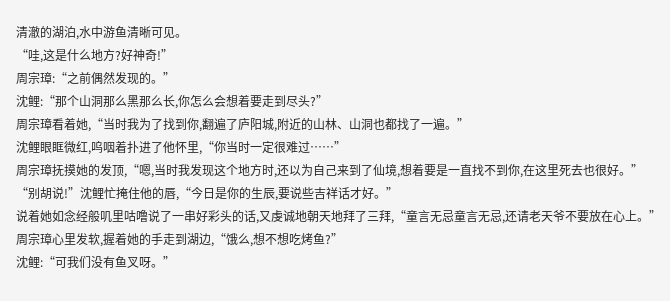清澈的湖泊,水中游鱼清晰可见。
“哇,这是什么地方?好神奇!”
周宗璋:“之前偶然发现的。”
沈鲤:“那个山洞那么黑那么长,你怎么会想着要走到尽头?”
周宗璋看着她,“当时我为了找到你,翻遍了庐阳城,附近的山林、山洞也都找了一遍。”
沈鲤眼眶微红,呜咽着扑进了他怀里,“你当时一定很难过……”
周宗璋抚摸她的发顶,“嗯,当时我发现这个地方时,还以为自己来到了仙境,想着要是一直找不到你,在这里死去也很好。”
“别胡说!”沈鲤忙掩住他的唇,“今日是你的生辰,要说些吉祥话才好。”
说着她如念经般叽里咕噜说了一串好彩头的话,又虔诚地朝天地拜了三拜,“童言无忌童言无忌,还请老天爷不要放在心上。”
周宗璋心里发软,握着她的手走到湖边,“饿么,想不想吃烤鱼?”
沈鲤:“可我们没有鱼叉呀。”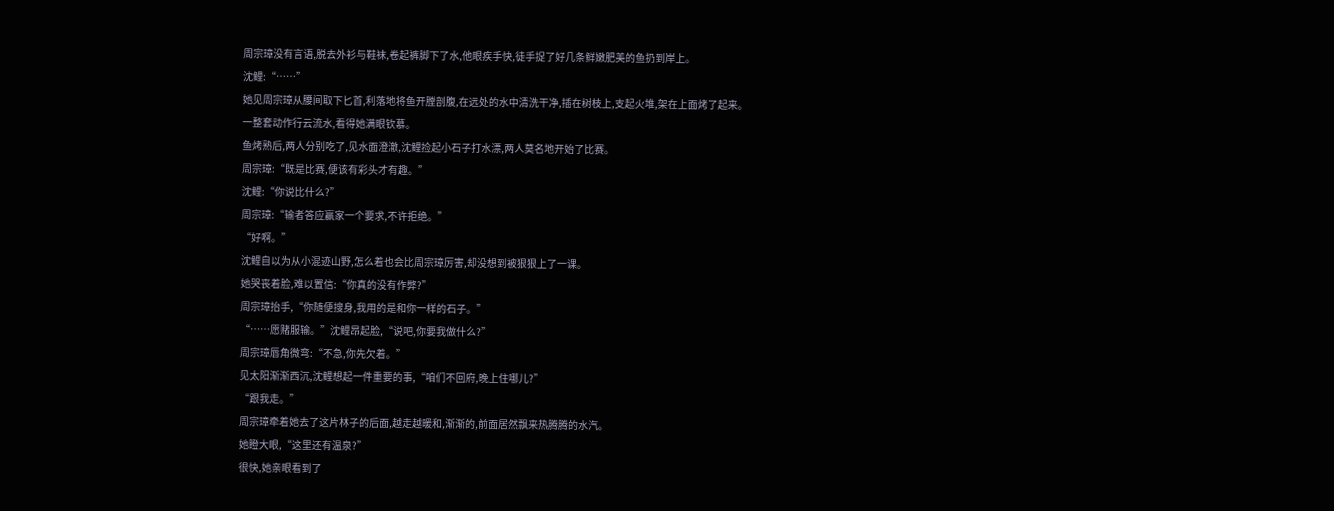周宗璋没有言语,脱去外衫与鞋袜,卷起裤脚下了水,他眼疾手快,徒手捉了好几条鲜嫩肥美的鱼扔到岸上。
沈鲤:“……”
她见周宗璋从腰间取下匕首,利落地将鱼开膛剖腹,在远处的水中清洗干净,插在树枝上,支起火堆,架在上面烤了起来。
一整套动作行云流水,看得她满眼钦慕。
鱼烤熟后,两人分别吃了,见水面澄澈,沈鲤捡起小石子打水漂,两人莫名地开始了比赛。
周宗璋:“既是比赛,便该有彩头才有趣。”
沈鲤:“你说比什么?”
周宗璋:“输者答应赢家一个要求,不许拒绝。”
“好啊。”
沈鲤自以为从小混迹山野,怎么着也会比周宗璋厉害,却没想到被狠狠上了一课。
她哭丧着脸,难以置信:“你真的没有作弊?”
周宗璋抬手,“你随便搜身,我用的是和你一样的石子。”
“……愿赌服输。”沈鲤昂起脸,“说吧,你要我做什么?”
周宗璋唇角微弯:“不急,你先欠着。”
见太阳渐渐西沉,沈鲤想起一件重要的事,“咱们不回府,晚上住哪儿?”
“跟我走。”
周宗璋牵着她去了这片林子的后面,越走越暖和,渐渐的,前面居然飘来热腾腾的水汽。
她瞪大眼,“这里还有温泉?”
很快,她亲眼看到了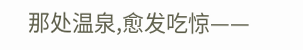那处温泉,愈发吃惊——